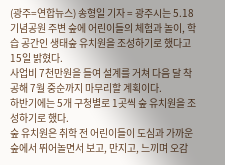(광주=연합뉴스) 송형일 기자 = 광주시는 5.18 기념공원 주변 숲에 어린이들의 체험과 놀이, 학습 공간인 생태숲 유치원을 조성하기로 했다고 15일 밝혔다.
사업비 7천만원을 들여 설계를 거쳐 다음 달 착공해 7월 중순까지 마무리할 계획이다.
하반기에는 5개 구청별로 1곳씩 숲 유치원을 조성하기로 했다.
숲 유치원은 취학 전 어린이들이 도심과 가까운 숲에서 뛰어놀면서 보고, 만지고, 느끼며 오감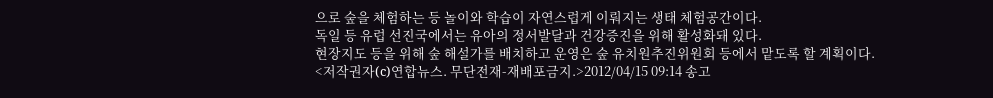으로 숲을 체험하는 등 놀이와 학습이 자연스럽게 이뤄지는 생태 체험공간이다.
독일 등 유럽 선진국에서는 유아의 정서발달과 건강증진을 위해 활성화돼 있다.
현장지도 등을 위해 숲 해설가를 배치하고 운영은 숲 유치원추진위원회 등에서 맡도록 할 계획이다.
<저작권자(c)연합뉴스. 무단전재-재배포금지.>2012/04/15 09:14 송고